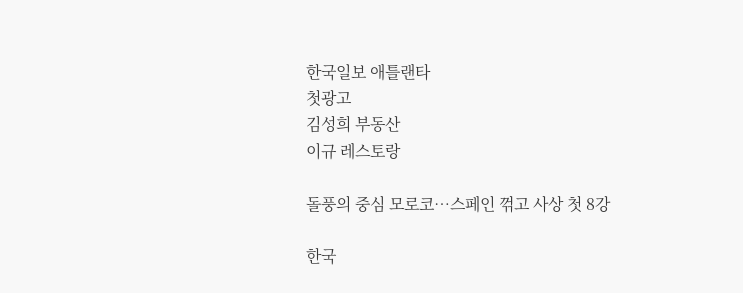한국일보 애틀랜타
첫광고
김성희 부동산
이규 레스토랑

돌풍의 중심 모로코…스페인 꺾고 사상 첫 8강

한국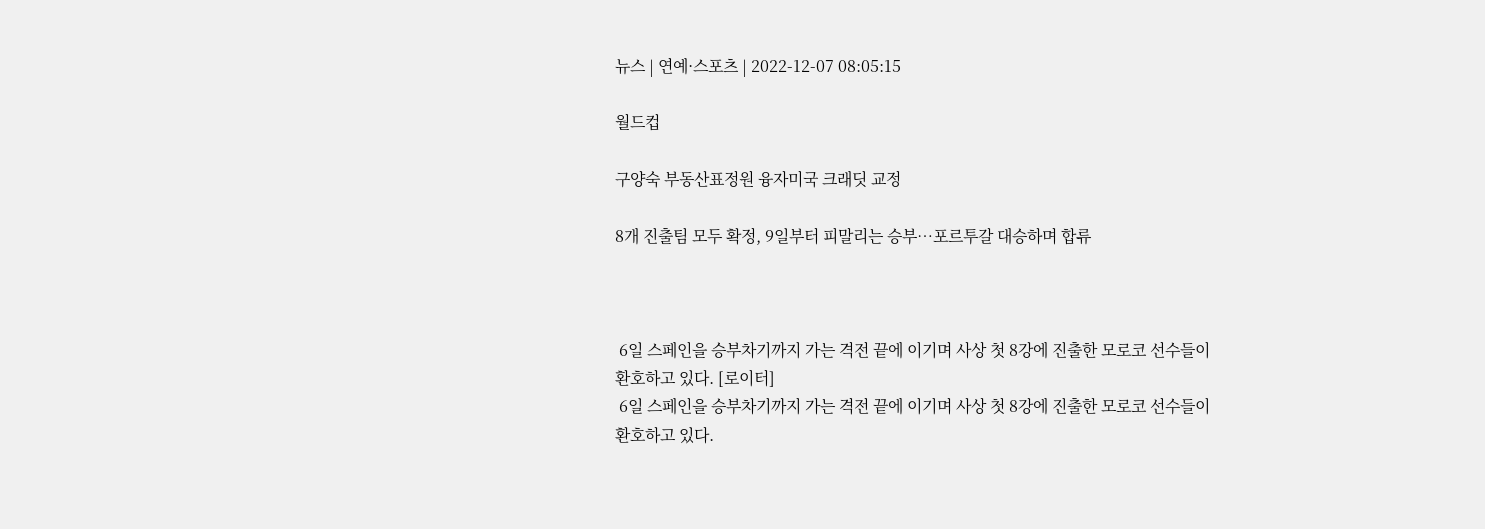뉴스 | 연예·스포츠 | 2022-12-07 08:05:15

월드컵

구양숙 부동산표정원 융자미국 크래딧 교정

8개 진출팀 모두 확정, 9일부터 피말리는 승부…포르투갈 대승하며 합류



 6일 스페인을 승부차기까지 가는 격전 끝에 이기며 사상 첫 8강에 진출한 모로코 선수들이 환호하고 있다. [로이터]
 6일 스페인을 승부차기까지 가는 격전 끝에 이기며 사상 첫 8강에 진출한 모로코 선수들이 환호하고 있다.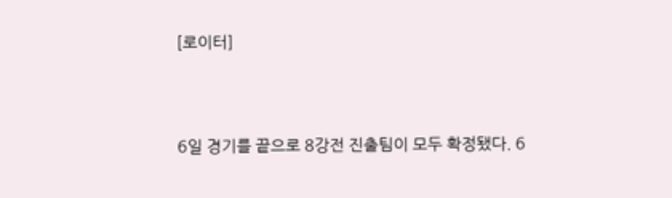[로이터]



6일 경기를 끝으로 8강전 진출팀이 모두 확정됐다. 6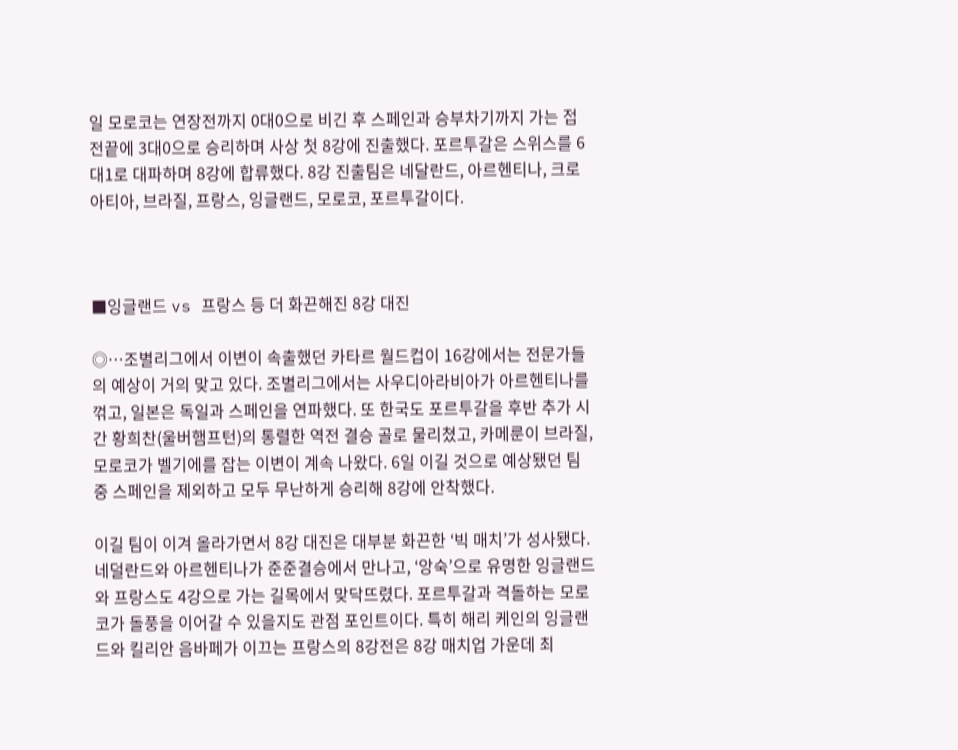일 모로코는 연장전까지 0대0으로 비긴 후 스페인과 승부차기까지 가는 접전끝에 3대0으로 승리하며 사상 첫 8강에 진출했다. 포르투갈은 스위스를 6대1로 대파하며 8강에 합류했다. 8강 진출팀은 네달란드, 아르헨티나, 크로아티아, 브라질, 프랑스, 잉글랜드, 모로코, 포르투갈이다.



■잉글랜드 vs 프랑스 등 더 화끈해진 8강 대진

◎…조별리그에서 이변이 속출했던 카타르 월드컵이 16강에서는 전문가들의 예상이 거의 맞고 있다. 조별리그에서는 사우디아라비아가 아르헨티나를 꺾고, 일본은 독일과 스페인을 연파했다. 또 한국도 포르투갈을 후반 추가 시간 황희찬(울버햄프턴)의 통렬한 역전 결승 골로 물리쳤고, 카메룬이 브라질, 모로코가 벨기에를 잡는 이변이 계속 나왔다. 6일 이길 것으로 예상됐던 팀 중 스페인을 제외하고 모두 무난하게 승리해 8강에 안착했다.

이길 팀이 이겨 올라가면서 8강 대진은 대부분 화끈한 ‘빅 매치’가 성사됐다. 네덜란드와 아르헨티나가 준준결승에서 만나고, ‘앙숙’으로 유명한 잉글랜드와 프랑스도 4강으로 가는 길목에서 맞닥뜨렸다. 포르투갈과 격돌하는 모로코가 돌풍을 이어갈 수 있을지도 관점 포인트이다. 특히 해리 케인의 잉글랜드와 킬리안 음바페가 이끄는 프랑스의 8강전은 8강 매치업 가운데 최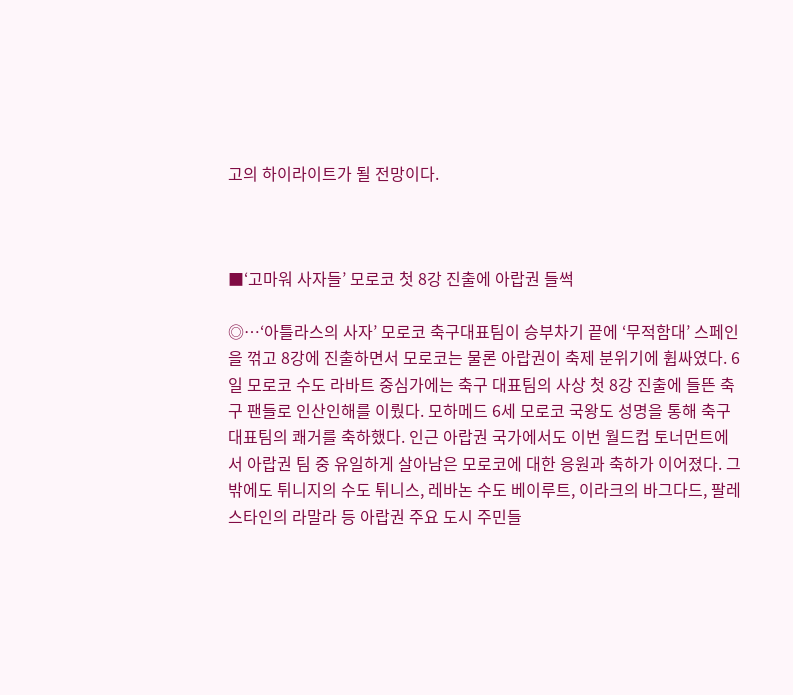고의 하이라이트가 될 전망이다.



■‘고마워 사자들’ 모로코 첫 8강 진출에 아랍권 들썩

◎…‘아틀라스의 사자’ 모로코 축구대표팀이 승부차기 끝에 ‘무적함대’ 스페인을 꺾고 8강에 진출하면서 모로코는 물론 아랍권이 축제 분위기에 휩싸였다. 6일 모로코 수도 라바트 중심가에는 축구 대표팀의 사상 첫 8강 진출에 들뜬 축구 팬들로 인산인해를 이뤘다. 모하메드 6세 모로코 국왕도 성명을 통해 축구대표팀의 쾌거를 축하했다. 인근 아랍권 국가에서도 이번 월드컵 토너먼트에서 아랍권 팀 중 유일하게 살아남은 모로코에 대한 응원과 축하가 이어졌다. 그 밖에도 튀니지의 수도 튀니스, 레바논 수도 베이루트, 이라크의 바그다드, 팔레스타인의 라말라 등 아랍권 주요 도시 주민들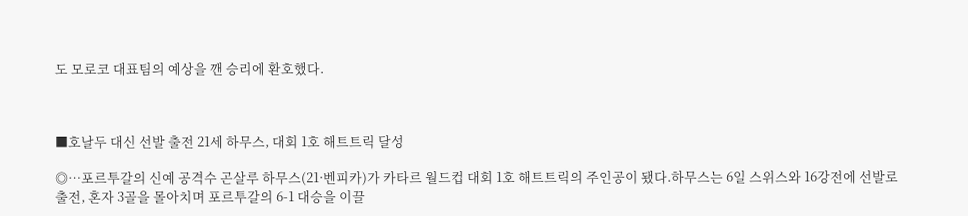도 모로코 대표팀의 예상을 깬 승리에 환호했다.



■호날두 대신 선발 출전 21세 하무스, 대회 1호 해트트릭 달성

◎…포르투갈의 신예 공격수 곤살루 하무스(21·벤피카)가 카타르 월드컵 대회 1호 해트트릭의 주인공이 됐다.하무스는 6일 스위스와 16강전에 선발로 출전, 혼자 3골을 몰아치며 포르투갈의 6-1 대승을 이끌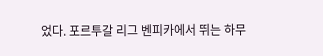었다. 포르투갈 리그 벤피카에서 뛰는 하무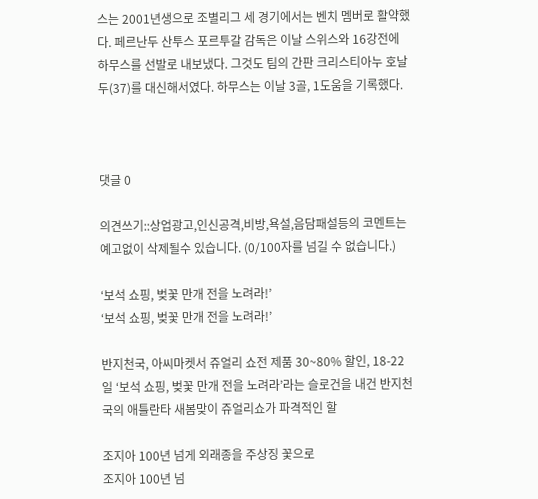스는 2001년생으로 조별리그 세 경기에서는 벤치 멤버로 활약했다. 페르난두 산투스 포르투갈 감독은 이날 스위스와 16강전에 하무스를 선발로 내보냈다. 그것도 팀의 간판 크리스티아누 호날두(37)를 대신해서였다. 하무스는 이날 3골, 1도움을 기록했다.



댓글 0

의견쓰기::상업광고,인신공격,비방,욕설,음담패설등의 코멘트는 예고없이 삭제될수 있습니다. (0/100자를 넘길 수 없습니다.)

‘보석 쇼핑, 벚꽃 만개 전을 노려라!’
‘보석 쇼핑, 벚꽃 만개 전을 노려라!’

반지천국, 아씨마켓서 쥬얼리 쇼전 제품 30~80% 할인, 18-22일 ‘보석 쇼핑, 벚꽃 만개 전을 노려라’라는 슬로건을 내건 반지천국의 애틀란타 새봄맞이 쥬얼리쇼가 파격적인 할

조지아 100년 넘게 외래종을 주상징 꽃으로
조지아 100년 넘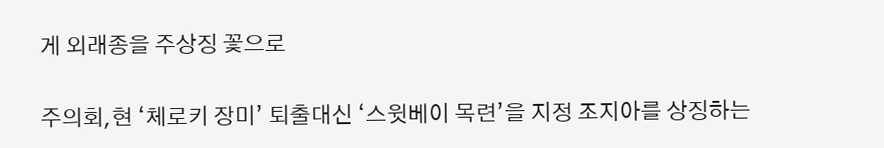게 외래종을 주상징 꽃으로

주의회,현 ‘체로키 장미’ 퇴출대신 ‘스윗베이 목련’을 지정 조지아를 상징하는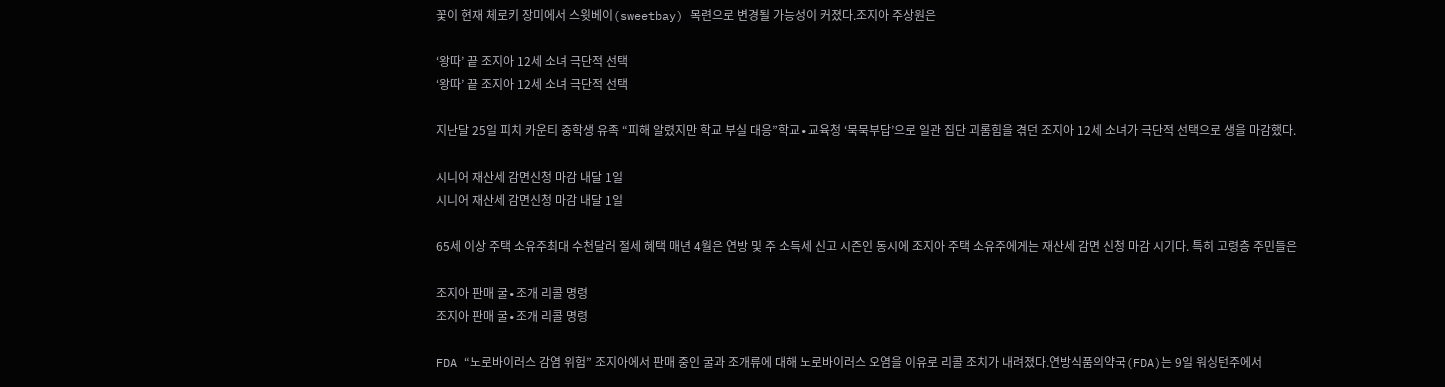꽃이 현재 체로키 장미에서 스윗베이(sweetbay) 목련으로 변경될 가능성이 커졌다.조지아 주상원은

‘왕따’ 끝 조지아 12세 소녀 극단적 선택
‘왕따’ 끝 조지아 12세 소녀 극단적 선택

지난달 25일 피치 카운티 중학생 유족 “피해 알렸지만 학교 부실 대응”학교∙교육청 ‘묵묵부답’으로 일관 집단 괴롬힘을 겪던 조지아 12세 소녀가 극단적 선택으로 생을 마감했다.

시니어 재산세 감면신청 마감 내달 1일
시니어 재산세 감면신청 마감 내달 1일

65세 이상 주택 소유주최대 수천달러 절세 혜택 매년 4월은 연방 및 주 소득세 신고 시즌인 동시에 조지아 주택 소유주에게는 재산세 감면 신청 마감 시기다. 특히 고령층 주민들은

조지아 판매 굴∙조개 리콜 명령
조지아 판매 굴∙조개 리콜 명령

FDA “노로바이러스 감염 위험” 조지아에서 판매 중인 굴과 조개류에 대해 노로바이러스 오염을 이유로 리콜 조치가 내려졌다.연방식품의약국(FDA)는 9일 워싱턴주에서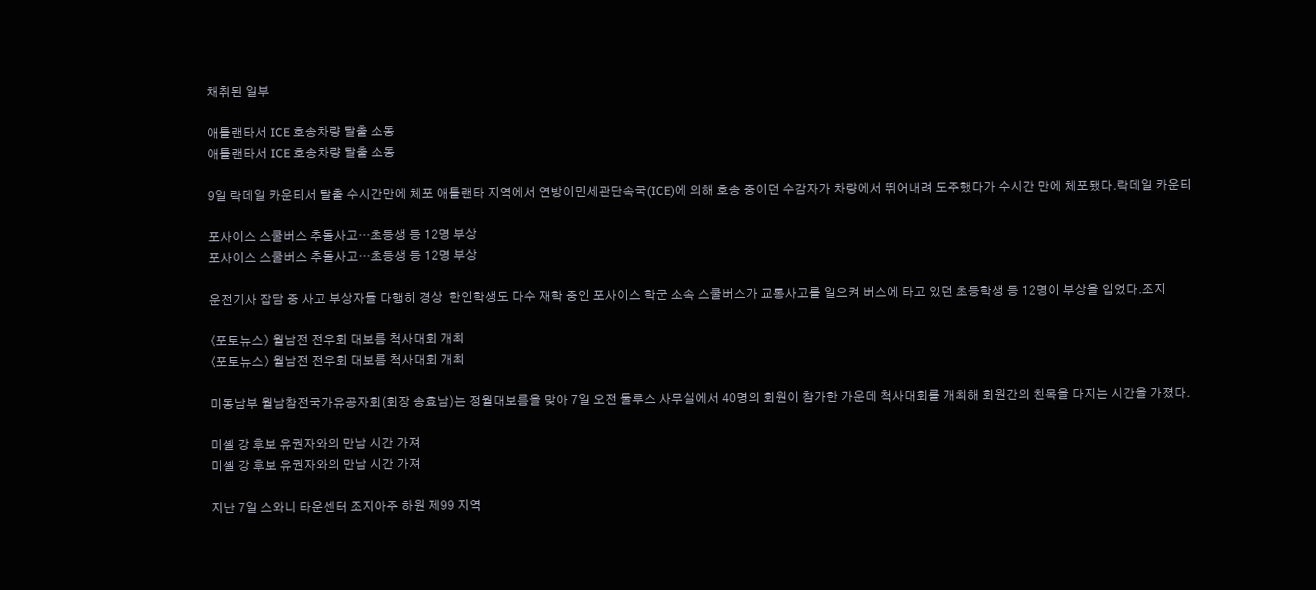채취된 일부

애틀랜타서 ICE 호송차량 탈출 소동
애틀랜타서 ICE 호송차량 탈출 소동

9일 락데일 카운티서 탈출 수시간만에 체포 애틀랜타 지역에서 연방이민세관단속국(ICE)에 의해 호송 중이던 수감자가 차량에서 뛰어내려 도주했다가 수시간 만에 체포됐다.락데일 카운티

포사이스 스쿨버스 추돌사고…초등생 등 12명 부상
포사이스 스쿨버스 추돌사고…초등생 등 12명 부상

운전기사 잡담 중 사고 부상자들 다행히 경상  한인학생도 다수 재학 중인 포사이스 학군 소속 스쿨버스가 교통사고를 일으켜 버스에 타고 있던 초등학생 등 12명이 부상을 입었다.조지

〈포토뉴스〉 월남전 전우회 대보름 척사대회 개최
〈포토뉴스〉 월남전 전우회 대보름 척사대회 개최

미동남부 월남참전국가유공자회(회장 송효남)는 정월대보름을 맞아 7일 오전 둘루스 사무실에서 40명의 회원이 참가한 가운데 척사대회를 개최해 회원간의 친목을 다지는 시간을 가졌다.

미셸 강 후보 유권자와의 만남 시간 가져
미셸 강 후보 유권자와의 만남 시간 가져

지난 7일 스와니 타운센터 조지아주 하원 제99 지역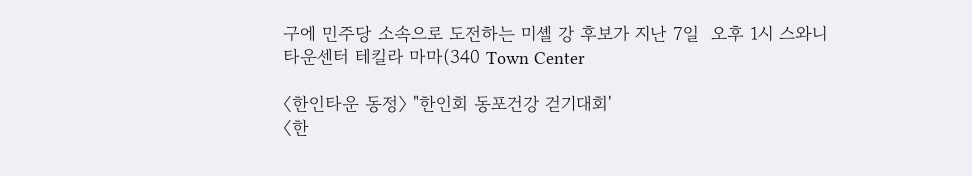구에 민주당 소속으로 도전하는 미셸 강 후보가 지난 7일  오후 1시 스와니 타운센터 테킬라 마마(340 Town Center

〈한인타운 동정〉 "한인회 동포건강 걷기대회'
〈한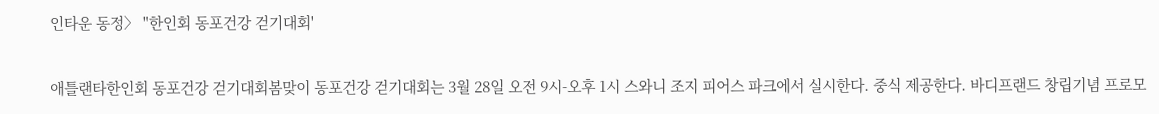인타운 동정〉 "한인회 동포건강 걷기대회'

애틀랜타한인회 동포건강 걷기대회봄맞이 동포건강 걷기대회는 3월 28일 오전 9시-오후 1시 스와니 조지 피어스 파크에서 실시한다. 중식 제공한다. 바디프랜드 창립기념 프로모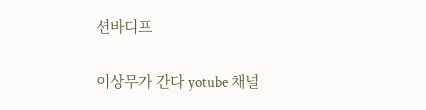션바디프

이상무가 간다 yotube 채널